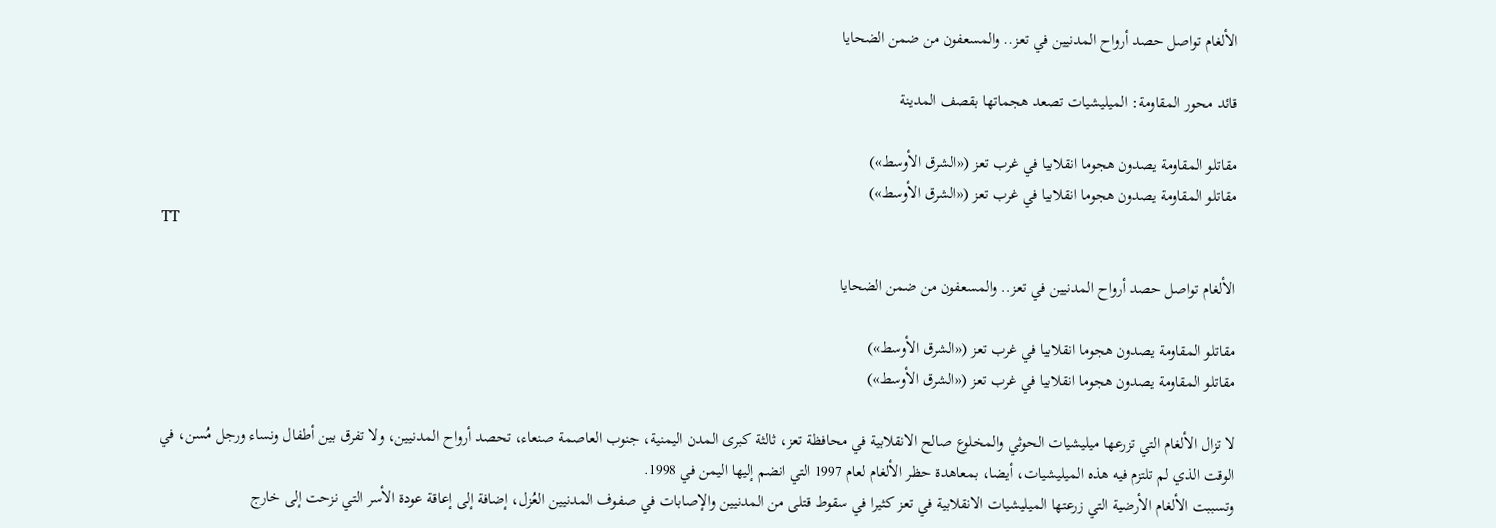الألغام تواصل حصد أرواح المدنيين في تعز.. والمسعفون من ضمن الضحايا

قائد محور المقاومة: الميليشيات تصعد هجماتها بقصف المدينة

مقاتلو المقاومة يصدون هجوما انقلابيا في غرب تعز («الشرق الأوسط»)
مقاتلو المقاومة يصدون هجوما انقلابيا في غرب تعز («الشرق الأوسط»)
TT

الألغام تواصل حصد أرواح المدنيين في تعز.. والمسعفون من ضمن الضحايا

مقاتلو المقاومة يصدون هجوما انقلابيا في غرب تعز («الشرق الأوسط»)
مقاتلو المقاومة يصدون هجوما انقلابيا في غرب تعز («الشرق الأوسط»)

لا تزال الألغام التي تزرعها ميليشيات الحوثي والمخلوع صالح الانقلابية في محافظة تعز، ثالثة كبرى المدن اليمنية، جنوب العاصمة صنعاء، تحصد أرواح المدنيين، ولا تفرق بين أطفال ونساء ورجل مُسن، في الوقت الذي لم تلتزم فيه هذه الميليشيات، أيضا، بمعاهدة حظر الألغام لعام 1997 التي انضم إليها اليمن في 1998.
وتسببت الألغام الأرضية التي زرعتها الميليشيات الانقلابية في تعز كثيرا في سقوط قتلى من المدنيين والإصابات في صفوف المدنيين العُزل، إضافة إلى إعاقة عودة الأسر التي نزحت إلى خارج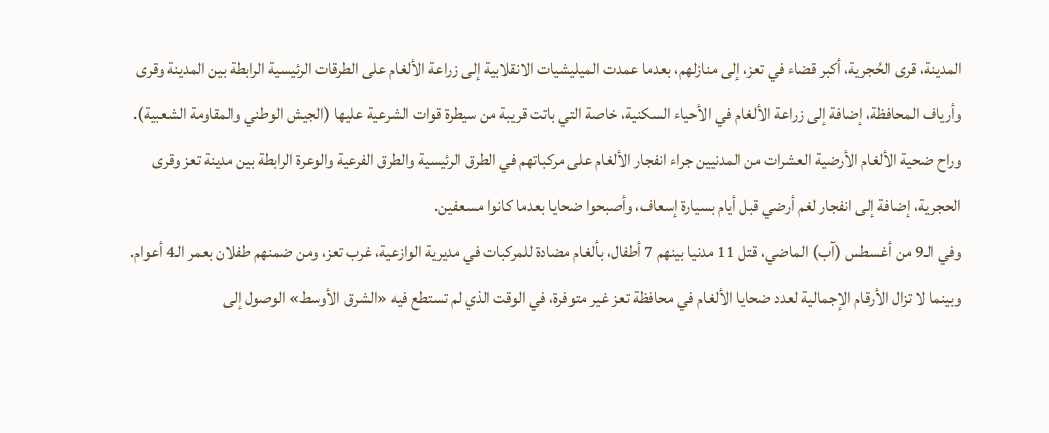المدينة، قرى الحُجرية، أكبر قضاء في تعز، إلى منازلهم، بعدما عمدت الميليشيات الانقلابية إلى زراعة الألغام على الطرقات الرئيسية الرابطة بين المدينة وقرى وأرياف المحافظة، إضافة إلى زراعة الألغام في الأحياء السكنية، خاصة التي باتت قريبة من سيطرة قوات الشرعية عليها (الجيش الوطني والمقاومة الشعبية).
وراح ضحية الألغام الأرضية العشرات من المدنيين جراء انفجار الألغام على مركباتهم في الطرق الرئيسية والطرق الفرعية والوعرة الرابطة بين مدينة تعز وقرى الحجرية، إضافة إلى انفجار لغم أرضي قبل أيام بسيارة إسعاف، وأصبحوا ضحايا بعدما كانوا مسعفين.
وفي الـ9 من أغسطس (آب) الماضي، قتل 11 مدنيا بينهم 7 أطفال، بألغام مضادة للمركبات في مديرية الوازعية، غرب تعز، ومن ضمنهم طفلان بعمر الـ4 أعوام.
وبينما لا تزال الأرقام الإجمالية لعدد ضحايا الألغام في محافظة تعز غير متوفرة، في الوقت الذي لم تستطع فيه «الشرق الأوسط» الوصول إلى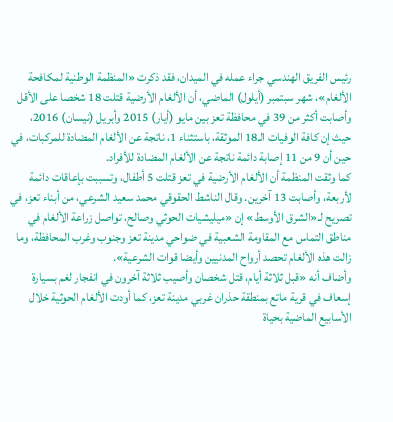رئيس الفريق الهندسي جراء عمله في الميدان، فقد ذكرت «المنظمة الوطنية لمكافحة الألغام»، شهر سبتمبر (أيلول) الماضي، أن الألغام الأرضية قتلت 18 شخصا على الأقل وأصابت أكثر من 39 في محافظة تعز بين مايو (أيار) 2015 وأبريل (نيسان) 2016، حيث إن كافة الوفيات الـ18 الموثقة، باستثناء 1، ناتجة عن الألغام المضادة للمركبات، في حين أن 9 من 11 إصابة دائمة ناتجة عن الألغام المضادة للأفراد.
كما وثقت المنظمة أن الألغام الأرضية في تعز قتلت 5 أطفال، وتسببت بإعاقات دائمة لأربعة، وأصابت 13 آخرين. وقال الناشط الحقوقي محمد سعيد الشرعي، من أبناء تعز، في تصريح لـ«الشرق الأوسط» إن «ميليشيات الحوثي وصالح، تواصل زراعة الألغام في مناطق التماس مع المقاومة الشعبية في ضواحي مدينة تعز وجنوب وغرب المحافظة، وما زالت هذه الألغام تحصد أرواح المدنيين وأيضا قوات الشرعية».
وأضاف أنه «قبل ثلاثة أيام، قتل شخصان وأصيب ثلاثة آخرون في انفجار لغم بسيارة إسعاف في قرية ماتع بمنطقة حذران غربي مدينة تعز، كما أودت الألغام الحوثية خلال الأسابيع الماضية بحياة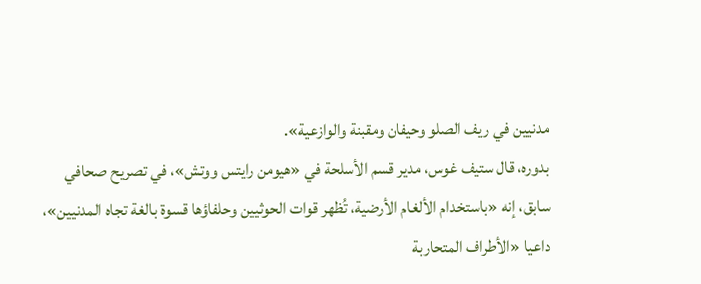مدنيين في ريف الصلو وحيفان ومقبنة والوازعية».
بدوره، قال ستيف غوس، مدير قسم الأسلحة في «هيومن رايتس ووتش»، في تصريح صحافي سابق، إنه «باستخدام الألغام الأرضية، تُظهر قوات الحوثيين وحلفاؤها قسوة بالغة تجاه المدنيين»، داعيا «الأطراف المتحاربة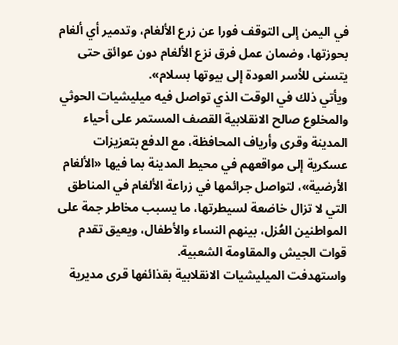في اليمن إلى التوقف فورا عن زرع الألغام، وتدمير أي ألغام بحوزتها، وضمان عمل فرق نزع الألغام دون عوائق حتى يتسنى للأسر العودة إلى بيوتها بسلام».
ويأتي ذلك في الوقت الذي تواصل فيه ميليشيات الحوثي والمخلوع صالح الانقلابية القصف المستمر على أحياء المدينة وقرى وأرياف المحافظة، مع الدفع بتعزيزات عسكرية إلى مواقعهم في محيط المدينة بما فيها «الألغام الأرضية»، لتواصل جرائمها في زراعة الألغام في المناطق التي لا تزال خاضعة لسيطرتها، ما يسبب مخاطر جمة على المواطنين العُزل، بينهم النساء والأطفال، ويعيق تقدم قوات الجيش والمقاومة الشعبية.
واستهدفت الميليشيات الانقلابية بقذائفها قرى مديرية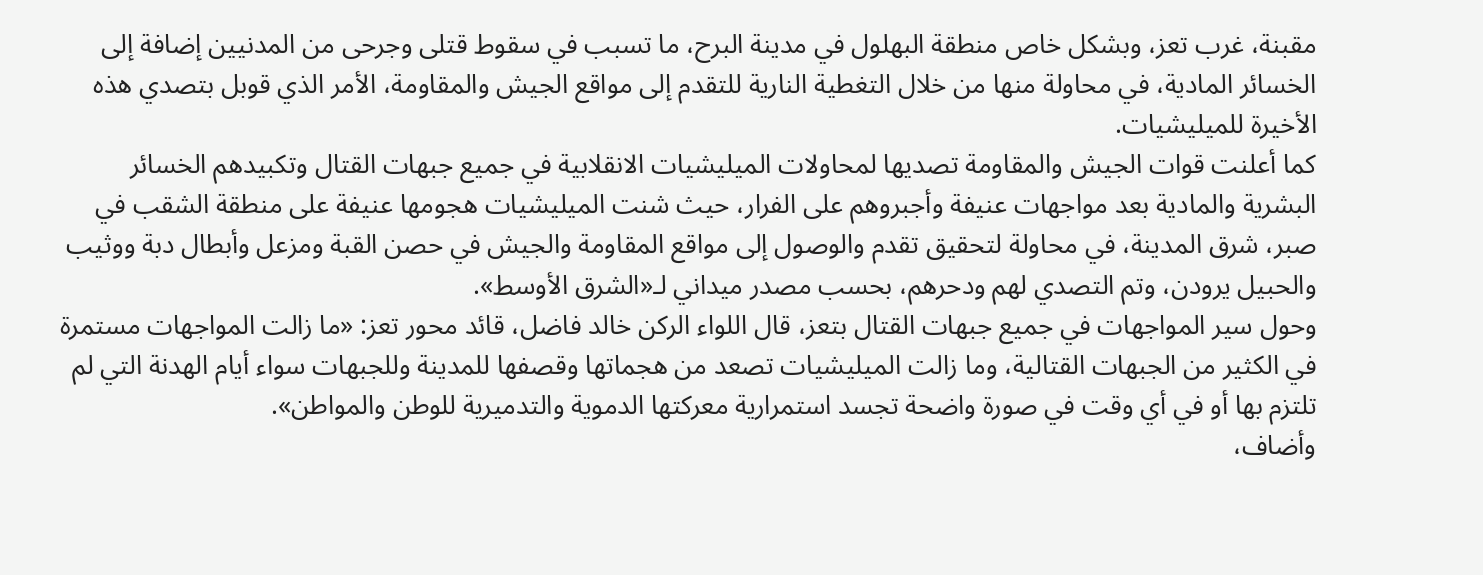مقبنة، غرب تعز، وبشكل خاص منطقة البهلول في مدينة البرح، ما تسبب في سقوط قتلى وجرحى من المدنيين إضافة إلى الخسائر المادية، في محاولة منها من خلال التغطية النارية للتقدم إلى مواقع الجيش والمقاومة، الأمر الذي قوبل بتصدي هذه الأخيرة للميليشيات.
كما أعلنت قوات الجيش والمقاومة تصديها لمحاولات الميليشيات الانقلابية في جميع جبهات القتال وتكبيدهم الخسائر البشرية والمادية بعد مواجهات عنيفة وأجبروهم على الفرار، حيث شنت الميليشيات هجومها عنيفة على منطقة الشقب في صبر، شرق المدينة، في محاولة لتحقيق تقدم والوصول إلى مواقع المقاومة والجيش في حصن القبة ومزعل وأبطال دبة ووثيب والحبيل يرودن، وتم التصدي لهم ودحرهم، بحسب مصدر ميداني لـ«الشرق الأوسط».
وحول سير المواجهات في جميع جبهات القتال بتعز، قال اللواء الركن خالد فاضل، قائد محور تعز: «ما زالت المواجهات مستمرة في الكثير من الجبهات القتالية، وما زالت الميليشيات تصعد من هجماتها وقصفها للمدينة وللجبهات سواء أيام الهدنة التي لم تلتزم بها أو في أي وقت في صورة واضحة تجسد استمرارية معركتها الدموية والتدميرية للوطن والمواطن».
وأضاف،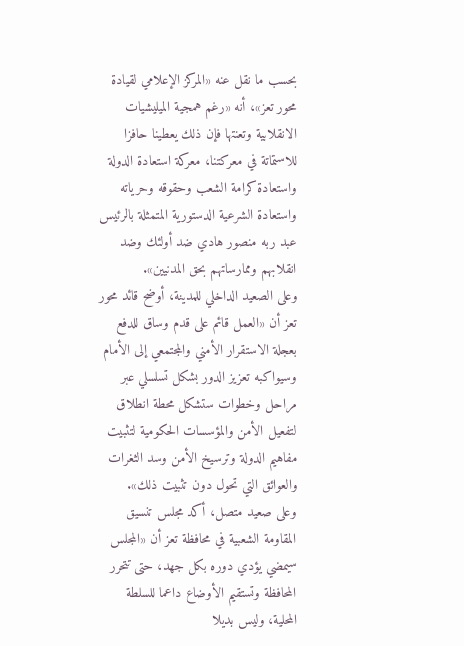بحسب ما نقل عنه «المركز الإعلامي لقيادة محور تعز»، أنه «رغم همجية الميليشيات الانقلابية وتعنتها فإن ذلك يعطينا حافزا للاستماتة في معركتنا، معركة استعادة الدولة واستعادة كرامة الشعب وحقوقه وحرياته واستعادة الشرعية الدستورية المتمثلة بالرئيس عبد ربه منصور هادي ضد أولئك وضد انقلابهم وممارساتهم بحق المدنيين».
وعلى الصعيد الداخلي للمدينة، أوضح قائد محور تعز أن «العمل قائم على قدم وساق للدفع بعجلة الاستقرار الأمني والمجتمعي إلى الأمام وسيواكبه تعزيز الدور بشكل تسلسلي عبر مراحل وخطوات ستشكل محطة انطلاق لتفعيل الأمن والمؤسسات الحكومية لتثبيت مفاهيم الدولة وترسيخ الأمن وسد الثغرات والعوائق التي تحول دون تثبيت ذلك».
وعلى صعيد متصل، أكد مجلس تنسيق المقاومة الشعبية في محافظة تعز أن «المجلس سيمضي يؤدي دوره بكل جهد، حتى تتحرر المحافظة وتستقيم الأوضاع داعما للسلطة المحلية، وليس بديلا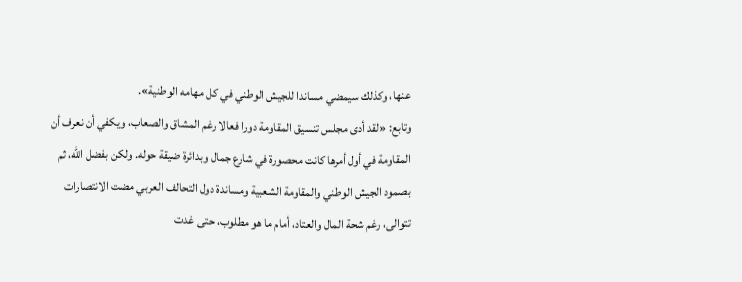عنها، وكذلك سيمضي مساندا للجيش الوطني في كل مهامه الوطنية».
وتابع: «لقد أدى مجلس تنسيق المقاومة دورا فعالا رغم المشاق والصعاب، ويكفي أن نعرف أن المقاومة في أول أمرها كانت محصورة في شارع جمال وبدائرة ضيقة حوله. ولكن بفضل الله، ثم بصمود الجيش الوطني والمقاومة الشعبية ومساندة دول التحالف العربي مضت الانتصارات تتوالى، رغم شحة المال والعتاد، أمام ما هو مطلوب، حتى غدت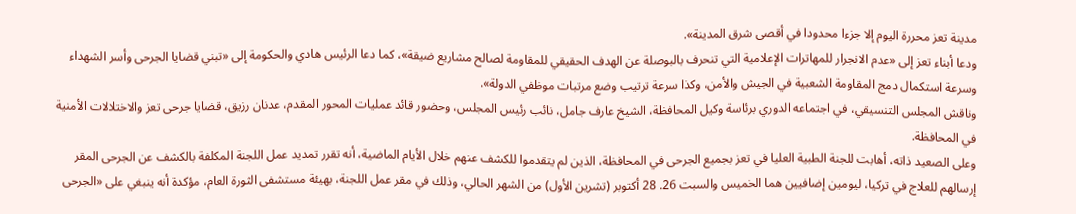مدينة تعز محررة اليوم إلا جزءا محدودا في أقصى شرق المدينة».
ودعا أبناء تعز إلى «عدم الانجرار للمهاترات الإعلامية التي تنحرف بالبوصلة عن الهدف الحقيقي للمقاومة لصالح مشاريع ضيقة»، كما دعا الرئيس هادي والحكومة إلى «تبني قضايا الجرحى وأسر الشهداء وسرعة استكمال دمج المقاومة الشعبية في الجيش والأمن، وكذا سرعة ترتيب وضع مرتبات موظفي الدولة».
وناقش المجلس التنسيقي، في اجتماعه الدوري برئاسة وكيل المحافظة، الشيخ عارف جامل، نائب رئيس المجلس، وحضور قائد عمليات المحور المقدم، عدنان رزيق، قضايا جرحى تعز والاختلالات الأمنية في المحافظة.
وعلى الصعيد ذاته، أهابت للجنة الطبية العليا في تعز بجميع الجرحى في المحافظة، الذين لم يتقدموا للكشف عنهم خلال الأيام الماضية، أنه تقرر تمديد عمل اللجنة المكلفة بالكشف عن الجرحى المقر إرسالهم للعلاج في تركيا، ليومين إضافيين هما الخميس والسبت 26. 28 أكتوبر (تشرين الأول) من الشهر الحالي، وذلك في مقر عمل اللجنة، بهيئة مستشفى الثورة العام، مؤكدة أنه ينبغي على «الجرحى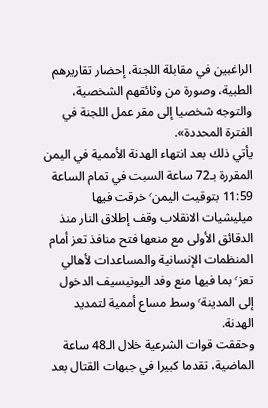الراغبين في مقابلة اللجنة، إحضار تقاريرهم الطبية، وصورة من وثائقهم الشخصية، والتوجه شخصيا إلى مقر عمل اللجنة في الفترة المحددة».
يأتي ذلك بعد انتهاء الهدنة الأممية في اليمن المقررة بـ72 ساعة السبت في تمام الساعة 11:59 بتوقيت اليمن٬ خرقت فيها ميليشيات الانقلاب وقف إطلاق النار منذ الدقائق الأولى مع منعها فتح منافذ تعز أمام المنظمات الإنسانية والمساعدات لأهالي تعز٬ بما فيها منع وفد اليونيسيف الدخول إلى المدينة٬ وسط مساع أممية لتمديد الهدنة.
وحققت قوات الشرعية خلال الـ48 ساعة الماضية، تقدما كبيرا في جبهات القتال بعد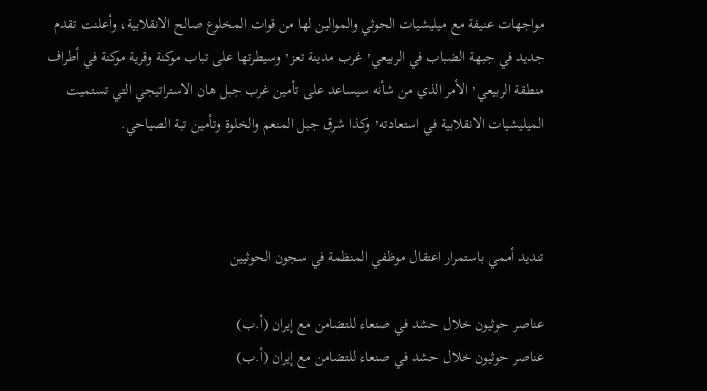مواجهات عنيفة مع ميليشيات الحوثي والموالين لها من قوات المخلوع صالح الانقلابية، وأعلنت تقدم جديد في جبهة الضباب في الربيعي٬ غرب مدينة تعز٬ وسيطرتها على تباب موكنة وقرية موكنة في أطراف منطقة الربيعي٬ الأمر الذي من شأنه سيساعد على تأمين غرب جبل هان الاستراتيجي التي تستميت الميليشيات الانقلابية في استعادته٬ وكذا شرق جبل المنعم والخلوة وتأمين تبة الصياحي.



تنديد أممي باستمرار اعتقال موظفي المنظمة في سجون الحوثيين

عناصر حوثيون خلال حشد في صنعاء للتضامن مع إيران (أ.ب)
عناصر حوثيون خلال حشد في صنعاء للتضامن مع إيران (أ.ب)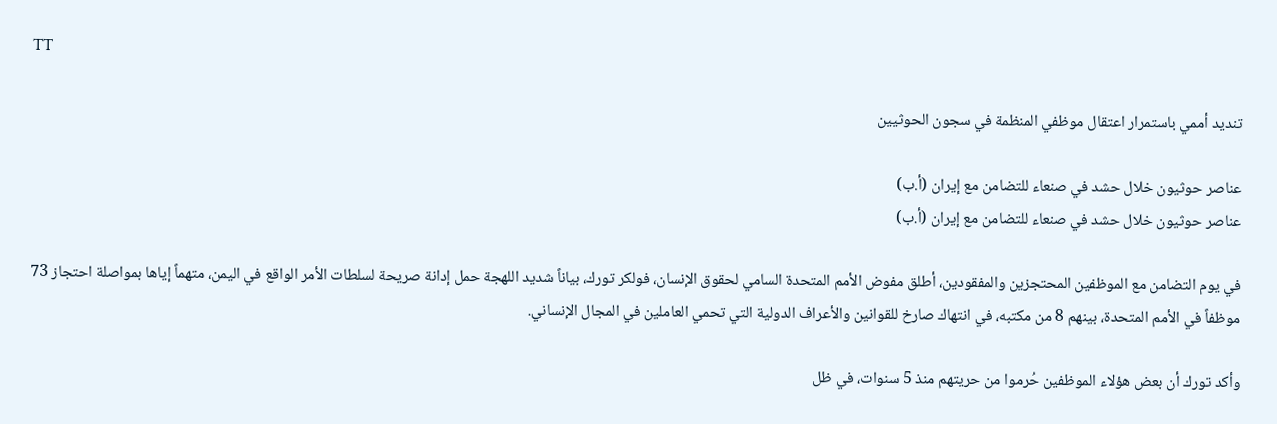TT

تنديد أممي باستمرار اعتقال موظفي المنظمة في سجون الحوثيين

عناصر حوثيون خلال حشد في صنعاء للتضامن مع إيران (أ.ب)
عناصر حوثيون خلال حشد في صنعاء للتضامن مع إيران (أ.ب)

في يوم التضامن مع الموظفين المحتجزين والمفقودين، أطلق مفوض الأمم المتحدة السامي لحقوق الإنسان، فولكر تورك، بياناً شديد اللهجة حمل إدانة صريحة لسلطات الأمر الواقع في اليمن، متهماً إياها بمواصلة احتجاز 73 موظفاً في الأمم المتحدة، بينهم 8 من مكتبه، في انتهاك صارخ للقوانين والأعراف الدولية التي تحمي العاملين في المجال الإنساني.

وأكد تورك أن بعض هؤلاء الموظفين حُرموا من حريتهم منذ 5 سنوات، في ظل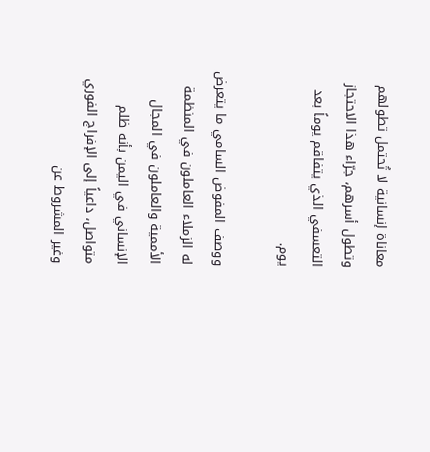معاناة إنسانية لا تُحتمل تطولهم وتطول أسرهم، جرّاء هذا الاحتجاز التعسفي الذي يتفاقم يوماً بعد يوم.

ووصف المفوض السامي ما يتعرض له الزملاء العاملون في المنظمة الأممية والعاملون في المجال الإنساني في اليمن بأنه ظلم متواصل، داعياً إلى الإفراج الفوري وغير المشروط عن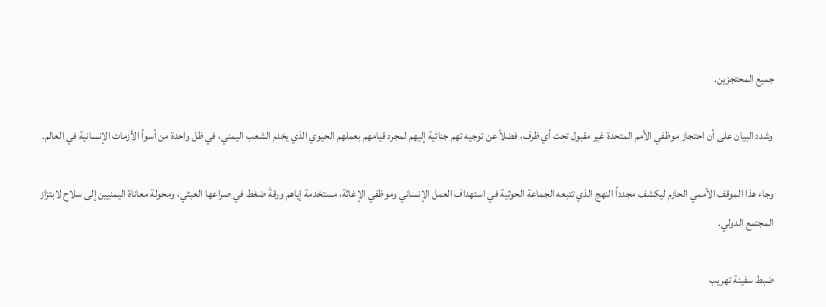جميع المحتجزين.

وشدد البيان على أن احتجاز موظفي الأمم المتحدة غير مقبول تحت أي ظرف، فضلاً عن توجيه تهم جنائية إليهم لمجرد قيامهم بعملهم الحيوي الذي يخدم الشعب اليمني، في ظل واحدة من أسوأ الأزمات الإنسانية في العالم.

وجاء هذا الموقف الأممي الحازم ليكشف مجدداً النهج الذي تتبعه الجماعة الحوثية في استهداف العمل الإنساني وموظفي الإغاثة، مستخدمة إياهم ورقةَ ضغط في صراعها العبثي، ومحولة معاناة اليمنيين إلى سلاح لابتزاز المجتمع الدولي.

ضبط سفينة تهريب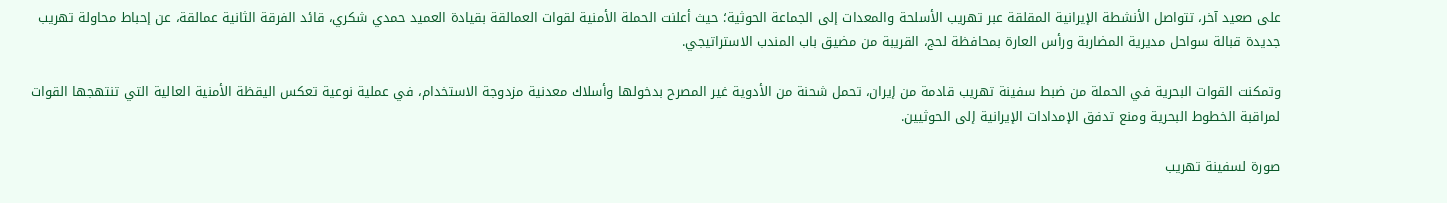على صعيد آخر، تتواصل الأنشطة الإيرانية المقلقة عبر تهريب الأسلحة والمعدات إلى الجماعة الحوثية؛ حيث أعلنت الحملة الأمنية لقوات العمالقة بقيادة العميد حمدي شكري، قائد الفرقة الثانية عمالقة، عن إحباط محاولة تهريب جديدة قبالة سواحل مديرية المضاربة ورأس العارة بمحافظة لحج، القريبة من مضيق باب المندب الاستراتيجي.

وتمكنت القوات البحرية في الحملة من ضبط سفينة تهريب قادمة من إيران، تحمل شحنة من الأدوية غير المصرح بدخولها وأسلاك معدنية مزدوجة الاستخدام، في عملية نوعية تعكس اليقظة الأمنية العالية التي تنتهجها القوات لمراقبة الخطوط البحرية ومنع تدفق الإمدادات الإيرانية إلى الحوثيين.

صورة لسفينة تهريب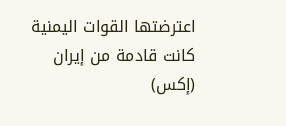اعترضتها القوات اليمنية كانت قادمة من إيران (إكس)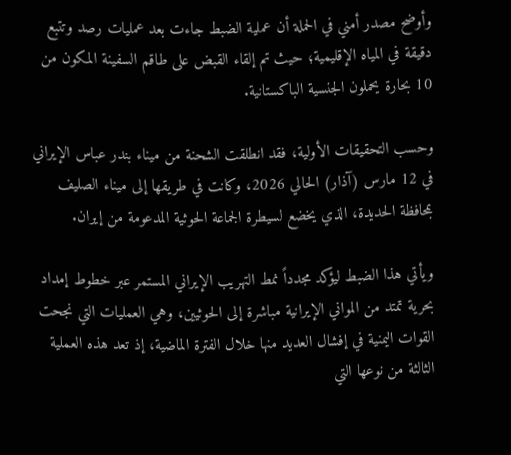وأوضح مصدر أمني في الحملة أن عملية الضبط جاءت بعد عمليات رصد وتتبع دقيقة في المياه الإقليمية؛ حيث تم إلقاء القبض على طاقم السفينة المكون من 10 بحارة يحملون الجنسية الباكستانية.

وحسب التحقيقات الأولية، فقد انطلقت الشحنة من ميناء بندر عباس الإيراني في 12 مارس (آذار) الحالي 2026، وكانت في طريقها إلى ميناء الصليف بمحافظة الحديدة، الذي يخضع لسيطرة الجماعة الحوثية المدعومة من إيران.

ويأتي هذا الضبط ليؤكد مجدداً نمط التهريب الإيراني المستمر عبر خطوط إمداد بحرية تمتد من المواني الإيرانية مباشرة إلى الحوثيين، وهي العمليات التي نجحت القوات اليمنية في إفشال العديد منها خلال الفترة الماضية، إذ تعد هذه العملية الثالثة من نوعها التي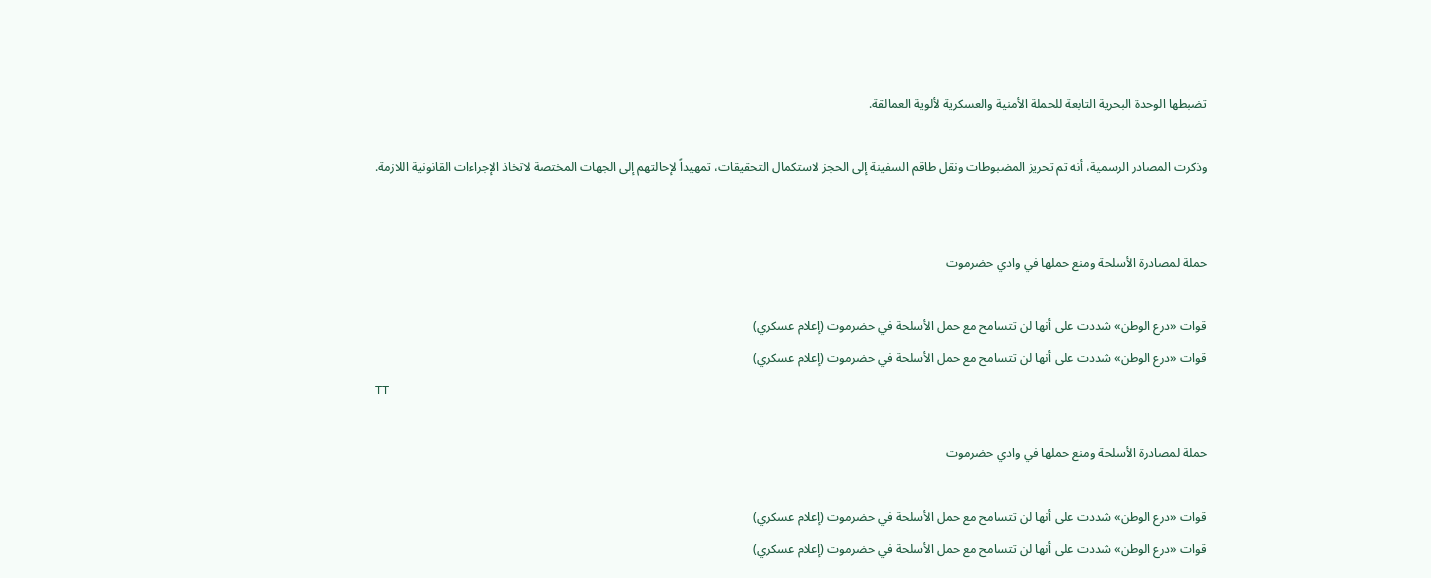تضبطها الوحدة البحرية التابعة للحملة الأمنية والعسكرية لألوية العمالقة.

وذكرت المصادر الرسمية، أنه تم تحريز المضبوطات ونقل طاقم السفينة إلى الحجز لاستكمال التحقيقات، تمهيداً لإحالتهم إلى الجهات المختصة لاتخاذ الإجراءات القانونية اللازمة.


حملة لمصادرة الأسلحة ومنع حملها في وادي حضرموت

قوات «درع الوطن» شددت على أنها لن تتسامح مع حمل الأسلحة في حضرموت (إعلام عسكري)
قوات «درع الوطن» شددت على أنها لن تتسامح مع حمل الأسلحة في حضرموت (إعلام عسكري)
TT

حملة لمصادرة الأسلحة ومنع حملها في وادي حضرموت

قوات «درع الوطن» شددت على أنها لن تتسامح مع حمل الأسلحة في حضرموت (إعلام عسكري)
قوات «درع الوطن» شددت على أنها لن تتسامح مع حمل الأسلحة في حضرموت (إعلام عسكري)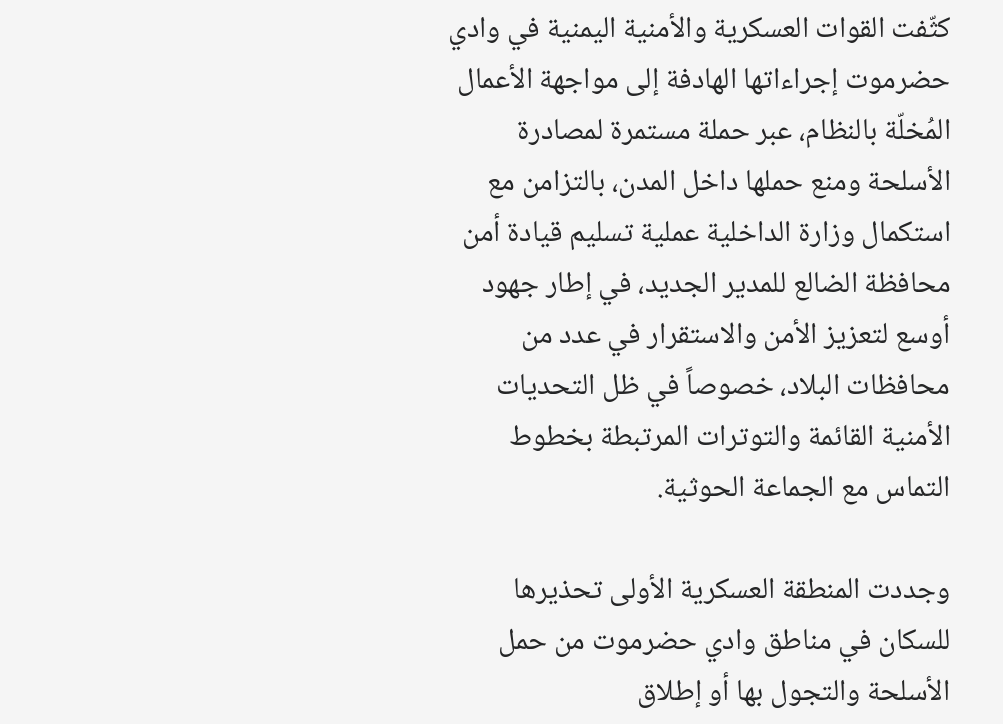كثّفت القوات العسكرية والأمنية اليمنية في وادي حضرموت إجراءاتها الهادفة إلى مواجهة الأعمال المُخلّة بالنظام، عبر حملة مستمرة لمصادرة الأسلحة ومنع حملها داخل المدن، بالتزامن مع استكمال وزارة الداخلية عملية تسليم قيادة أمن محافظة الضالع للمدير الجديد، في إطار جهود أوسع لتعزيز الأمن والاستقرار في عدد من محافظات البلاد، خصوصاً في ظل التحديات الأمنية القائمة والتوترات المرتبطة بخطوط التماس مع الجماعة الحوثية.

وجددت المنطقة العسكرية الأولى تحذيرها للسكان في مناطق وادي حضرموت من حمل الأسلحة والتجول بها أو إطلاق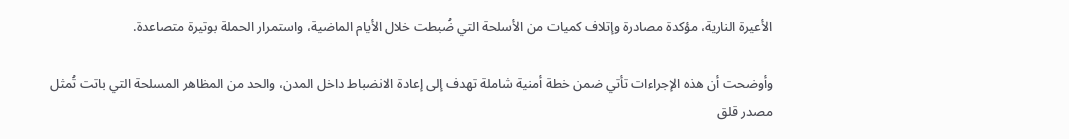الأعيرة النارية، مؤكدة مصادرة وإتلاف كميات من الأسلحة التي ضُبطت خلال الأيام الماضية، واستمرار الحملة بوتيرة متصاعدة.

وأوضحت أن هذه الإجراءات تأتي ضمن خطة أمنية شاملة تهدف إلى إعادة الانضباط داخل المدن، والحد من المظاهر المسلحة التي باتت تُمثل مصدر قلق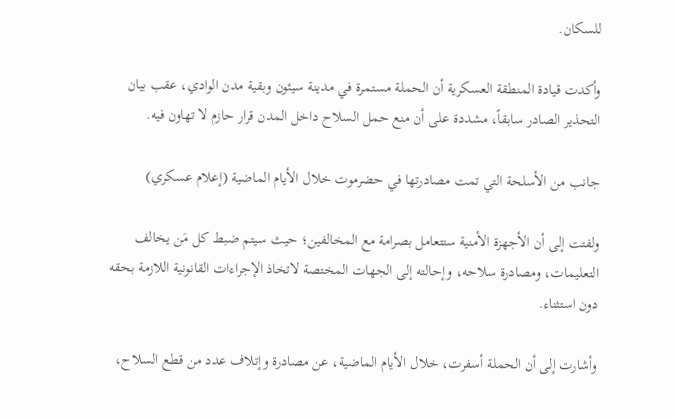للسكان.

وأكدت قيادة المنطقة العسكرية أن الحملة مستمرة في مدينة سيئون وبقية مدن الوادي، عقب بيان التحذير الصادر سابقاً، مشددة على أن منع حمل السلاح داخل المدن قرار حازم لا تهاون فيه.

جانب من الأسلحة التي تمت مصادرتها في حضرموت خلال الأيام الماضية (إعلام عسكري)

ولفتت إلى أن الأجهزة الأمنية ستتعامل بصرامة مع المخالفين؛ حيث سيتم ضبط كل مَن يخالف التعليمات، ومصادرة سلاحه، وإحالته إلى الجهات المختصة لاتخاذ الإجراءات القانونية اللازمة بحقه دون استثناء.

وأشارت إلى أن الحملة أسفرت، خلال الأيام الماضية، عن مصادرة وإتلاف عدد من قطع السلاح،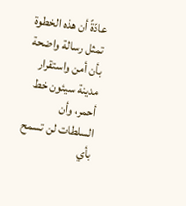عادّةً أن هذه الخطوة تمثل رسالة واضحة بأن أمن واستقرار مدينة سيئون خط أحمر، وأن السلطات لن تسمح بأي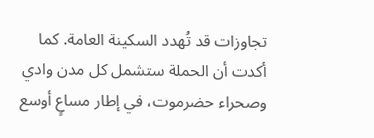تجاوزات قد تُهدد السكينة العامة. كما أكدت أن الحملة ستشمل كل مدن وادي وصحراء حضرموت، في إطار مساعٍ أوسع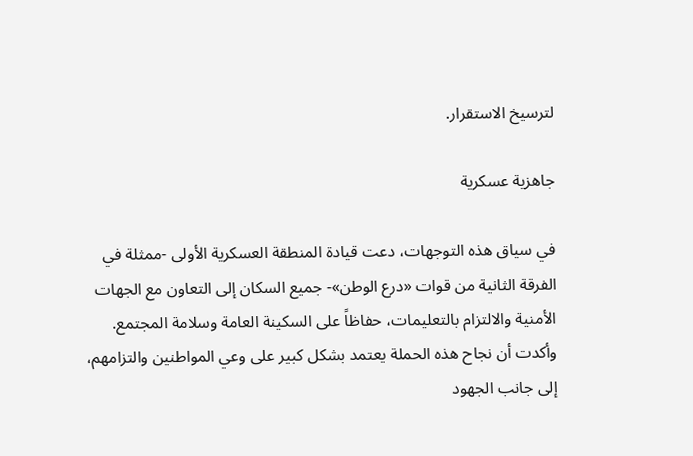لترسيخ الاستقرار.

جاهزية عسكرية

في سياق هذه التوجهات، دعت قيادة المنطقة العسكرية الأولى -ممثلة في الفرقة الثانية من قوات «درع الوطن»- جميع السكان إلى التعاون مع الجهات الأمنية والالتزام بالتعليمات، حفاظاً على السكينة العامة وسلامة المجتمع. وأكدت أن نجاح هذه الحملة يعتمد بشكل كبير على وعي المواطنين والتزامهم، إلى جانب الجهود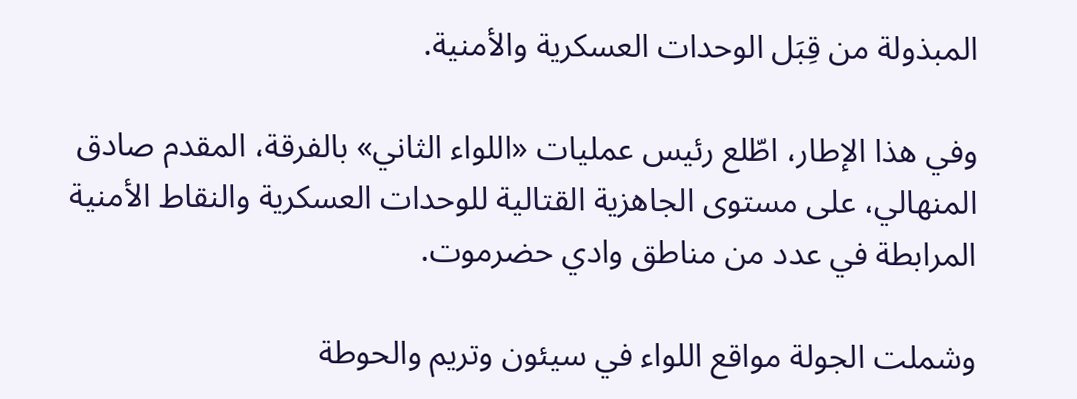المبذولة من قِبَل الوحدات العسكرية والأمنية.

وفي هذا الإطار، اطّلع رئيس عمليات «اللواء الثاني» بالفرقة، المقدم صادق المنهالي، على مستوى الجاهزية القتالية للوحدات العسكرية والنقاط الأمنية المرابطة في عدد من مناطق وادي حضرموت.

وشملت الجولة مواقع اللواء في سيئون وتريم والحوطة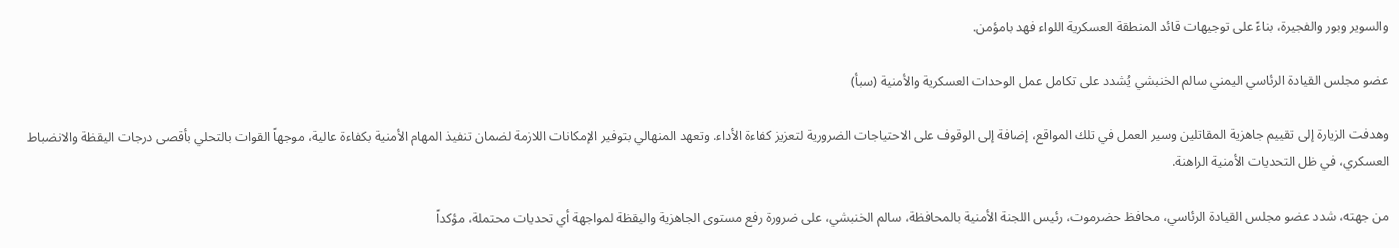والسوير وبور والفجيرة، بناءً على توجيهات قائد المنطقة العسكرية اللواء فهد بامؤمن.

عضو مجلس القيادة الرئاسي اليمني سالم الخنبشي يُشدد على تكامل عمل الوحدات العسكرية والأمنية (سبأ)

وهدفت الزيارة إلى تقييم جاهزية المقاتلين وسير العمل في تلك المواقع، إضافة إلى الوقوف على الاحتياجات الضرورية لتعزيز كفاءة الأداء. وتعهد المنهالي بتوفير الإمكانات اللازمة لضمان تنفيذ المهام الأمنية بكفاءة عالية، موجهاً القوات بالتحلي بأقصى درجات اليقظة والانضباط العسكري، في ظل التحديات الأمنية الراهنة.

من جهته، شدد عضو مجلس القيادة الرئاسي، محافظ حضرموت، رئيس اللجنة الأمنية بالمحافظة، سالم الخنبشي، على ضرورة رفع مستوى الجاهزية واليقظة لمواجهة أي تحديات محتملة، مؤكداً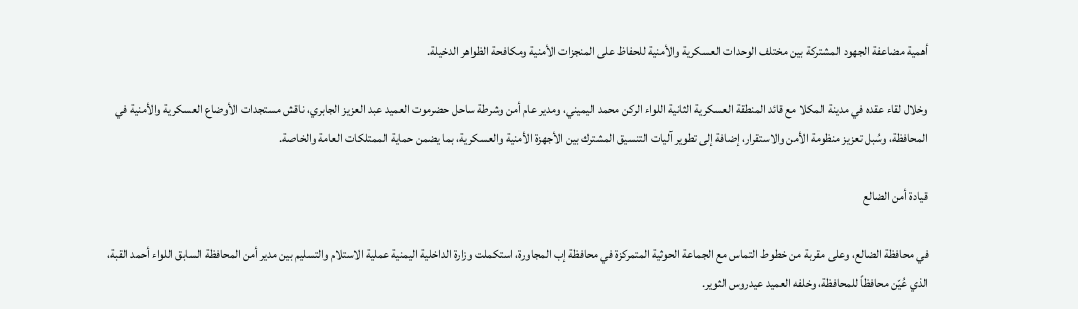أهمية مضاعفة الجهود المشتركة بين مختلف الوحدات العسكرية والأمنية للحفاظ على المنجزات الأمنية ومكافحة الظواهر الدخيلة.

وخلال لقاء عقده في مدينة المكلا مع قائد المنطقة العسكرية الثانية اللواء الركن محمد اليميني، ومدير عام أمن وشرطة ساحل حضرموت العميد عبد العزيز الجابري، ناقش مستجدات الأوضاع العسكرية والأمنية في المحافظة، وسُبل تعزيز منظومة الأمن والاستقرار، إضافة إلى تطوير آليات التنسيق المشترك بين الأجهزة الأمنية والعسكرية، بما يضمن حماية الممتلكات العامة والخاصة.

قيادة أمن الضالع

في محافظة الضالع، وعلى مقربة من خطوط التماس مع الجماعة الحوثية المتمركزة في محافظة إب المجاورة، استكملت وزارة الداخلية اليمنية عملية الاستلام والتسليم بين مدير أمن المحافظة السابق اللواء أحمد القبة، الذي عُيّن محافظاً للمحافظة، وخلفه العميد عيدروس الثوير.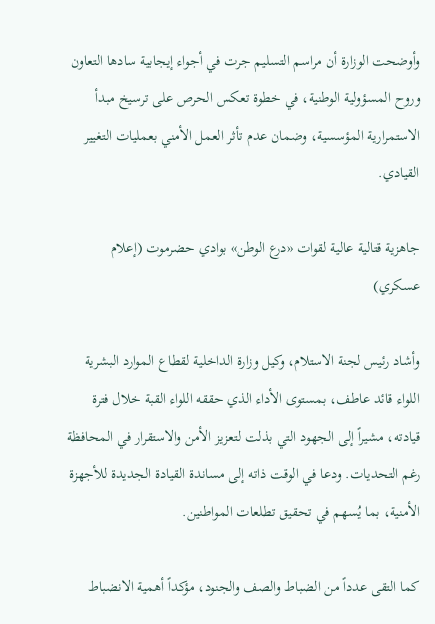وأوضحت الوزارة أن مراسم التسليم جرت في أجواء إيجابية سادها التعاون وروح المسؤولية الوطنية، في خطوة تعكس الحرص على ترسيخ مبدأ الاستمرارية المؤسسية، وضمان عدم تأثر العمل الأمني بعمليات التغيير القيادي.

جاهزية قتالية عالية لقوات «درع الوطن» بوادي حضرموت (إعلام عسكري)

وأشاد رئيس لجنة الاستلام، وكيل وزارة الداخلية لقطاع الموارد البشرية اللواء قائد عاطف، بمستوى الأداء الذي حققه اللواء القبة خلال فترة قيادته، مشيراً إلى الجهود التي بذلت لتعزيز الأمن والاستقرار في المحافظة رغم التحديات. ودعا في الوقت ذاته إلى مساندة القيادة الجديدة للأجهزة الأمنية، بما يُسهم في تحقيق تطلعات المواطنين.

كما التقى عدداً من الضباط والصف والجنود، مؤكداً أهمية الانضباط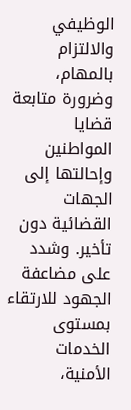الوظيفي والالتزام بالمهام، وضرورة متابعة قضايا المواطنين وإحالتها إلى الجهات القضائية دون تأخير. وشدد على مضاعفة الجهود للارتقاء بمستوى الخدمات الأمنية،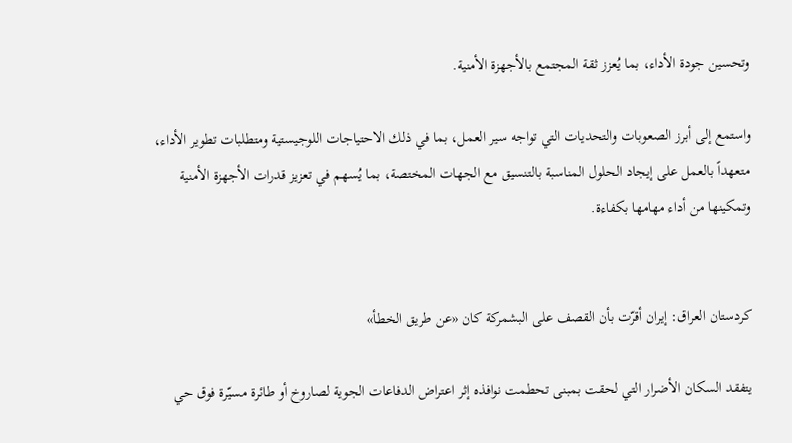وتحسين جودة الأداء، بما يُعزز ثقة المجتمع بالأجهزة الأمنية.

واستمع إلى أبرز الصعوبات والتحديات التي تواجه سير العمل، بما في ذلك الاحتياجات اللوجيستية ومتطلبات تطوير الأداء، متعهداً بالعمل على إيجاد الحلول المناسبة بالتنسيق مع الجهات المختصة، بما يُسهم في تعزيز قدرات الأجهزة الأمنية وتمكينها من أداء مهامها بكفاءة.


كردستان العراق: إيران أقرّت بأن القصف على البشمركة كان «عن طريق الخطأ»

يتفقد السكان الأضرار التي لحقت بمبنى تحطمت نوافذه إثر اعتراض الدفاعات الجوية لصاروخ أو طائرة مسيّرة فوق حي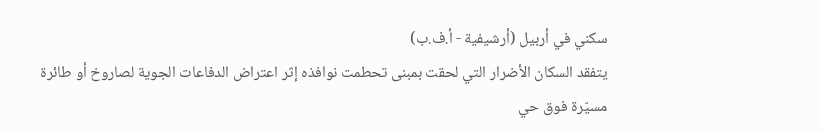سكني في أربيل (أرشيفية - أ.ف.ب)
يتفقد السكان الأضرار التي لحقت بمبنى تحطمت نوافذه إثر اعتراض الدفاعات الجوية لصاروخ أو طائرة مسيّرة فوق حي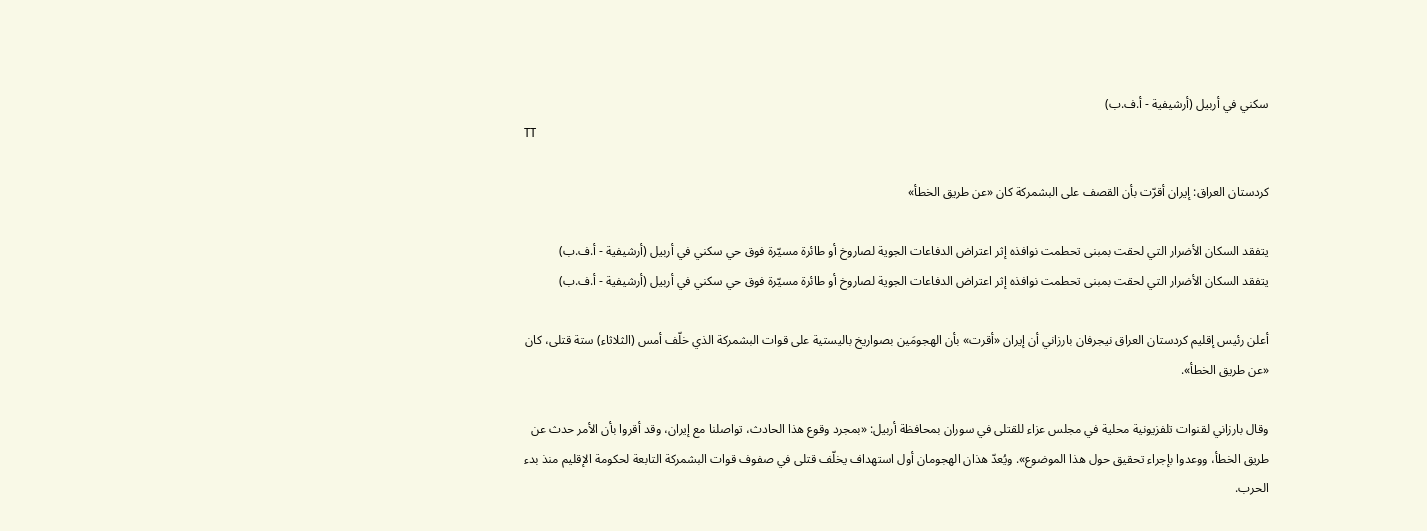سكني في أربيل (أرشيفية - أ.ف.ب)
TT

كردستان العراق: إيران أقرّت بأن القصف على البشمركة كان «عن طريق الخطأ»

يتفقد السكان الأضرار التي لحقت بمبنى تحطمت نوافذه إثر اعتراض الدفاعات الجوية لصاروخ أو طائرة مسيّرة فوق حي سكني في أربيل (أرشيفية - أ.ف.ب)
يتفقد السكان الأضرار التي لحقت بمبنى تحطمت نوافذه إثر اعتراض الدفاعات الجوية لصاروخ أو طائرة مسيّرة فوق حي سكني في أربيل (أرشيفية - أ.ف.ب)

أعلن رئيس إقليم كردستان العراق نيجرفان بارزاني أن إيران «أقرت» بأن الهجومَين بصواريخ باليستية على قوات البشمركة الذي خلّف أمس (الثلاثاء) ستة قتلى، كان «عن طريق الخطأ».

وقال بارزاني لقنوات تلفزيونية محلية في مجلس عزاء للقتلى في سوران بمحافظة أربيل: «بمجرد وقوع هذا الحادث، تواصلنا مع إيران، وقد أقروا بأن الأمر حدث عن طريق الخطأ، ووعدوا بإجراء تحقيق حول هذا الموضوع». ويُعدّ هذان الهجومان أول استهداف يخلّف قتلى في صفوف قوات البشمركة التابعة لحكومة الإقليم منذ بدء الحرب.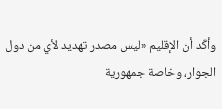وأكّد أن الإقليم «ليس مصدر تهديد لأي من دول الجوار، وخاصة جمهورية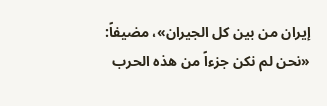إيران من بين كل الجيران»، مضيفاً: «نحن لم نكن جزءاً من هذه الحرب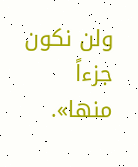ولن نكون جزءاً منها».